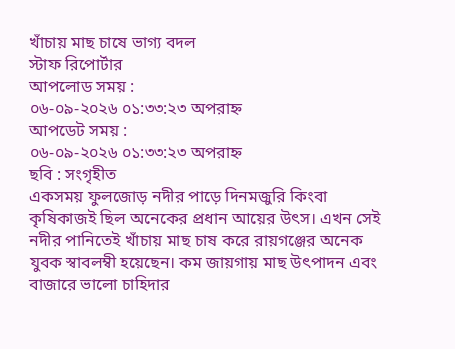খাঁচায় মাছ চাষে ভাগ্য বদল
স্টাফ রিপোর্টার
আপলোড সময় :
০৬-০৯-২০২৬ ০১:৩৩:২৩ অপরাহ্ন
আপডেট সময় :
০৬-০৯-২০২৬ ০১:৩৩:২৩ অপরাহ্ন
ছবি : সংগৃহীত
একসময় ফুলজোড় নদীর পাড়ে দিনমজুরি কিংবা কৃষিকাজই ছিল অনেকের প্রধান আয়ের উৎস। এখন সেই নদীর পানিতেই খাঁচায় মাছ চাষ করে রায়গঞ্জের অনেক যুবক স্বাবলম্বী হয়েছেন। কম জায়গায় মাছ উৎপাদন এবং বাজারে ভালো চাহিদার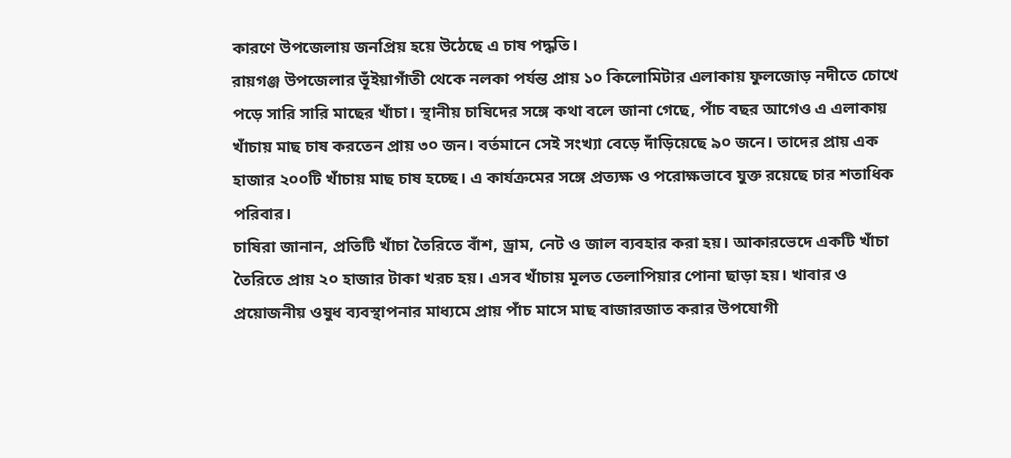কারণে উপজেলায় জনপ্রিয় হয়ে উঠেছে এ চাষ পদ্ধতি।
রায়গঞ্জ উপজেলার ভূঁইয়াগাঁতী থেকে নলকা পর্যন্ত প্রায় ১০ কিলোমিটার এলাকায় ফুলজোড় নদীতে চোখে পড়ে সারি সারি মাছের খাঁচা। স্থানীয় চাষিদের সঙ্গে কথা বলে জানা গেছে, পাঁচ বছর আগেও এ এলাকায় খাঁচায় মাছ চাষ করতেন প্রায় ৩০ জন। বর্তমানে সেই সংখ্যা বেড়ে দাঁড়িয়েছে ৯০ জনে। তাদের প্রায় এক হাজার ২০০টি খাঁচায় মাছ চাষ হচ্ছে। এ কার্যক্রমের সঙ্গে প্রত্যক্ষ ও পরোক্ষভাবে যুক্ত রয়েছে চার শতাধিক পরিবার।
চাষিরা জানান, প্রতিটি খাঁচা তৈরিতে বাঁশ, ড্রাম, নেট ও জাল ব্যবহার করা হয়। আকারভেদে একটি খাঁচা তৈরিতে প্রায় ২০ হাজার টাকা খরচ হয়। এসব খাঁচায় মূলত তেলাপিয়ার পোনা ছাড়া হয়। খাবার ও প্রয়োজনীয় ওষুধ ব্যবস্থাপনার মাধ্যমে প্রায় পাঁচ মাসে মাছ বাজারজাত করার উপযোগী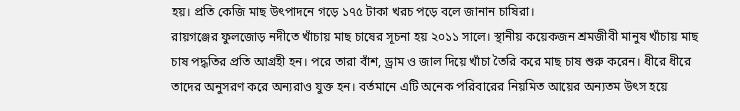হয়। প্রতি কেজি মাছ উৎপাদনে গড়ে ১৭৫ টাকা খরচ পড়ে বলে জানান চাষিরা।
রায়গঞ্জের ফুলজোড় নদীতে খাঁচায় মাছ চাষের সূচনা হয় ২০১১ সালে। স্থানীয় কয়েকজন শ্রমজীবী মানুষ খাঁচায় মাছ চাষ পদ্ধতির প্রতি আগ্রহী হন। পরে তারা বাঁশ, ড্রাম ও জাল দিয়ে খাঁচা তৈরি করে মাছ চাষ শুরু করেন। ধীরে ধীরে তাদের অনুসরণ করে অন্যরাও যুক্ত হন। বর্তমানে এটি অনেক পরিবারের নিয়মিত আয়ের অন্যতম উৎস হয়ে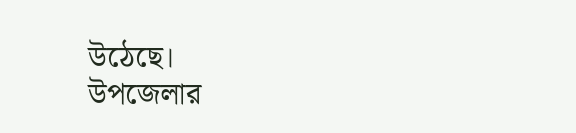উঠেছে।
উপজেলার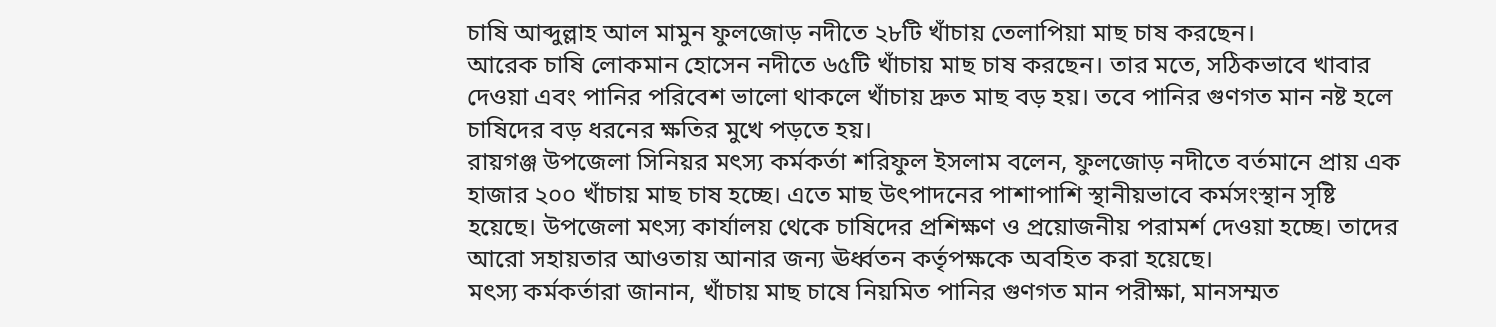চাষি আব্দুল্লাহ আল মামুন ফুলজোড় নদীতে ২৮টি খাঁচায় তেলাপিয়া মাছ চাষ করছেন।
আরেক চাষি লোকমান হোসেন নদীতে ৬৫টি খাঁচায় মাছ চাষ করছেন। তার মতে, সঠিকভাবে খাবার দেওয়া এবং পানির পরিবেশ ভালো থাকলে খাঁচায় দ্রুত মাছ বড় হয়। তবে পানির গুণগত মান নষ্ট হলে চাষিদের বড় ধরনের ক্ষতির মুখে পড়তে হয়।
রায়গঞ্জ উপজেলা সিনিয়র মৎস্য কর্মকর্তা শরিফুল ইসলাম বলেন, ফুলজোড় নদীতে বর্তমানে প্রায় এক হাজার ২০০ খাঁচায় মাছ চাষ হচ্ছে। এতে মাছ উৎপাদনের পাশাপাশি স্থানীয়ভাবে কর্মসংস্থান সৃষ্টি হয়েছে। উপজেলা মৎস্য কার্যালয় থেকে চাষিদের প্রশিক্ষণ ও প্রয়োজনীয় পরামর্শ দেওয়া হচ্ছে। তাদের আরো সহায়তার আওতায় আনার জন্য ঊর্ধ্বতন কর্তৃপক্ষকে অবহিত করা হয়েছে।
মৎস্য কর্মকর্তারা জানান, খাঁচায় মাছ চাষে নিয়মিত পানির গুণগত মান পরীক্ষা, মানসম্মত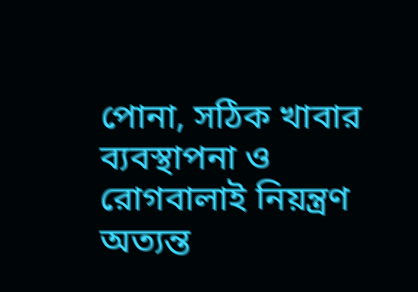পোনা, সঠিক খাবার ব্যবস্থাপনা ও রোগবালাই নিয়ন্ত্রণ অত্যন্ত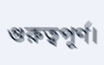গুরুত্বপূর্ণ।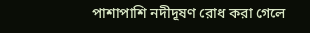পাশাপাশি নদীদূষণ রোধ করা গেলে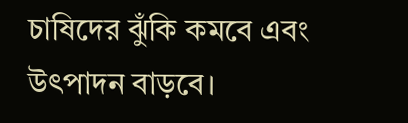চাষিদের ঝুঁকি কমবে এবং উৎপাদন বাড়বে।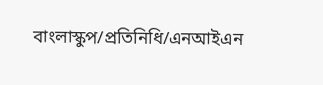বাংলাস্কুপ/প্রতিনিধি/এনআইএন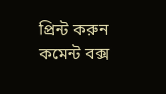প্রিন্ট করুন
কমেন্ট বক্স